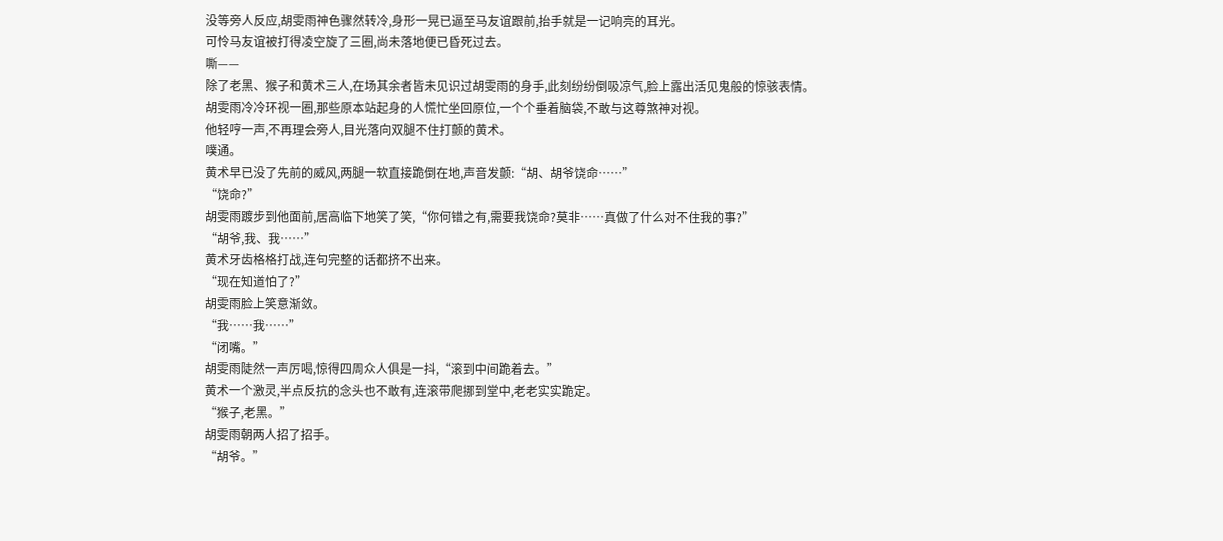没等旁人反应,胡雯雨神色骤然转冷,身形一晃已逼至马友谊跟前,抬手就是一记响亮的耳光。
可怜马友谊被打得凌空旋了三圈,尚未落地便已昏死过去。
嘶——
除了老黑、猴子和黄术三人,在场其余者皆未见识过胡雯雨的身手,此刻纷纷倒吸凉气,脸上露出活见鬼般的惊骇表情。
胡雯雨冷冷环视一圈,那些原本站起身的人慌忙坐回原位,一个个垂着脑袋,不敢与这尊煞神对视。
他轻哼一声,不再理会旁人,目光落向双腿不住打颤的黄术。
噗通。
黄术早已没了先前的威风,两腿一软直接跪倒在地,声音发颤:“胡、胡爷饶命……”
“饶命?”
胡雯雨踱步到他面前,居高临下地笑了笑,“你何错之有,需要我饶命?莫非……真做了什么对不住我的事?”
“胡爷,我、我……”
黄术牙齿格格打战,连句完整的话都挤不出来。
“现在知道怕了?”
胡雯雨脸上笑意渐敛。
“我……我……”
“闭嘴。”
胡雯雨陡然一声厉喝,惊得四周众人俱是一抖,“滚到中间跪着去。”
黄术一个激灵,半点反抗的念头也不敢有,连滚带爬挪到堂中,老老实实跪定。
“猴子,老黑。”
胡雯雨朝两人招了招手。
“胡爷。”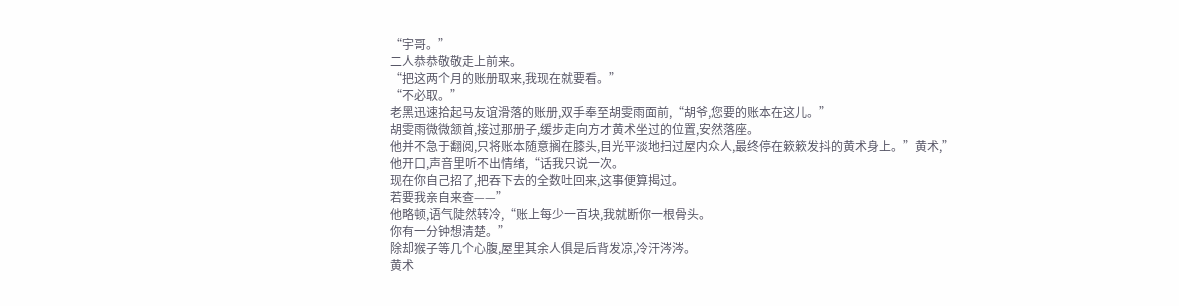“宇哥。”
二人恭恭敬敬走上前来。
“把这两个月的账册取来,我现在就要看。”
“不必取。”
老黑迅速拾起马友谊滑落的账册,双手奉至胡雯雨面前,“胡爷,您要的账本在这儿。”
胡雯雨微微颔首,接过那册子,缓步走向方才黄术坐过的位置,安然落座。
他并不急于翻阅,只将账本随意搁在膝头,目光平淡地扫过屋内众人,最终停在簌簌发抖的黄术身上。”黄术,”
他开口,声音里听不出情绪,“话我只说一次。
现在你自己招了,把吞下去的全数吐回来,这事便算揭过。
若要我亲自来查——”
他略顿,语气陡然转冷,“账上每少一百块,我就断你一根骨头。
你有一分钟想清楚。”
除却猴子等几个心腹,屋里其余人俱是后背发凉,冷汗涔涔。
黄术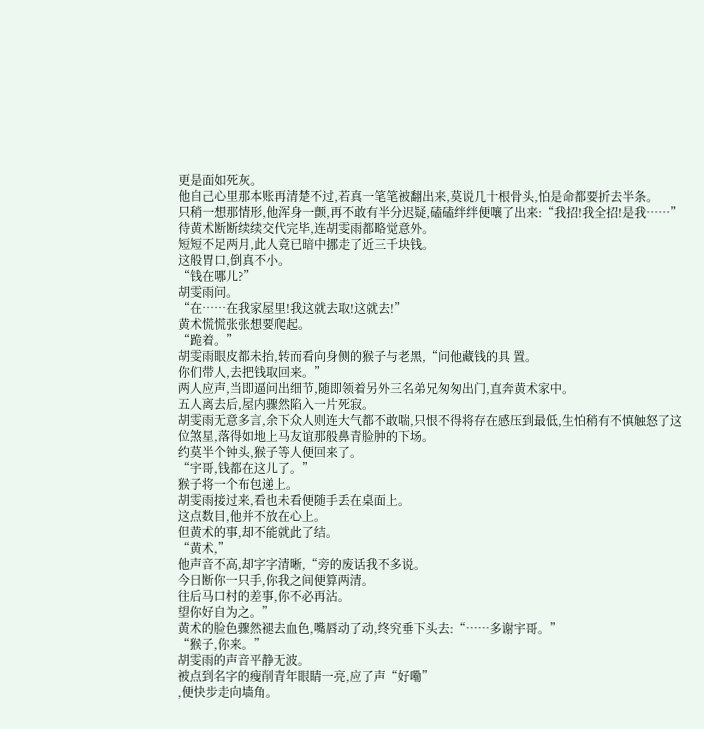更是面如死灰。
他自己心里那本账再清楚不过,若真一笔笔被翻出来,莫说几十根骨头,怕是命都要折去半条。
只稍一想那情形,他浑身一颤,再不敢有半分迟疑,磕磕绊绊便嚷了出来:“我招!我全招!是我……”
待黄术断断续续交代完毕,连胡雯雨都略觉意外。
短短不足两月,此人竟已暗中挪走了近三千块钱。
这般胃口,倒真不小。
“钱在哪儿?”
胡雯雨问。
“在……在我家屋里!我这就去取!这就去!”
黄术慌慌张张想要爬起。
“跪着。”
胡雯雨眼皮都未抬,转而看向身侧的猴子与老黑,“问他藏钱的具 置。
你们带人,去把钱取回来。”
两人应声,当即逼问出细节,随即领着另外三名弟兄匆匆出门,直奔黄术家中。
五人离去后,屋内骤然陷入一片死寂。
胡雯雨无意多言,余下众人则连大气都不敢喘,只恨不得将存在感压到最低,生怕稍有不慎触怒了这位煞星,落得如地上马友谊那般鼻青脸肿的下场。
约莫半个钟头,猴子等人便回来了。
“宇哥,钱都在这儿了。”
猴子将一个布包递上。
胡雯雨接过来,看也未看便随手丢在桌面上。
这点数目,他并不放在心上。
但黄术的事,却不能就此了结。
“黄术,”
他声音不高,却字字清晰,“旁的废话我不多说。
今日断你一只手,你我之间便算两清。
往后马口村的差事,你不必再沾。
望你好自为之。”
黄术的脸色骤然褪去血色,嘴唇动了动,终究垂下头去:“……多谢宇哥。”
“猴子,你来。”
胡雯雨的声音平静无波。
被点到名字的瘦削青年眼睛一亮,应了声“好嘞”
,便快步走向墙角。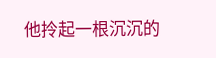他拎起一根沉沉的